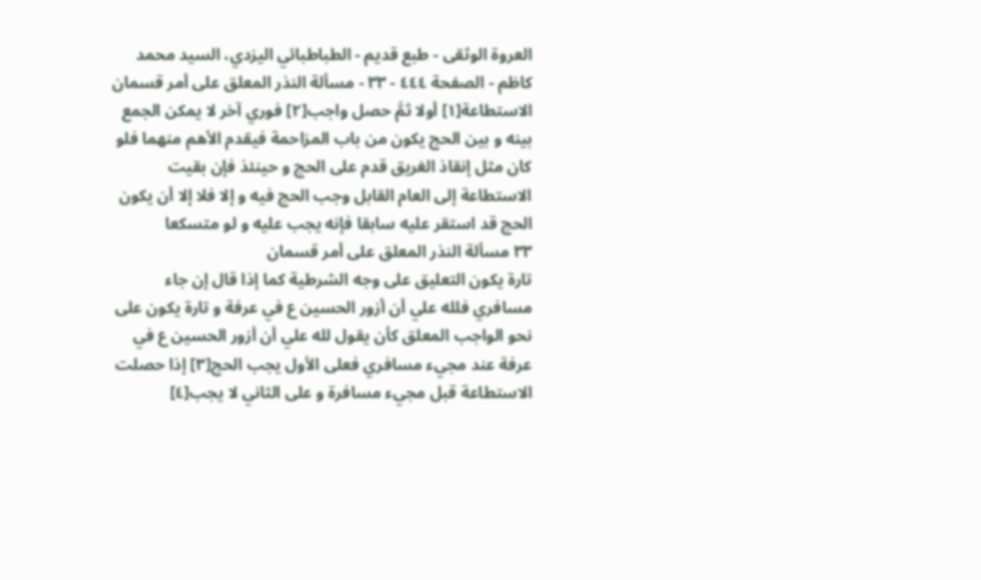العروة الوثقى - طبع قديم - الطباطبائي اليزدي، السيد محمد كاظم - الصفحة ٤٤٤ - ٣٣ - مسألة النذر المعلق على أمر قسمان
الاستطاعة[١] أولا ثمَّ حصل واجب[٢] فوري آخر لا يمكن الجمع بينه و بين الحج يكون من باب المزاحمة فيقدم الأهم منهما فلو كان مثل إنقاذ الغريق قدم على الحج و حينئذ فإن بقيت الاستطاعة إلى العام القابل وجب الحج فيه و إلا فلا إلا أن يكون الحج قد استقر عليه سابقا فإنه يجب عليه و لو متسكعا
٣٣ مسألة النذر المعلق على أمر قسمان
تارة يكون التعليق على وجه الشرطية كما إذا قال إن جاء مسافري فلله علي أن أزور الحسين ع في عرفة و تارة يكون على نحو الواجب المعلق كأن يقول لله علي أن أزور الحسين ع في عرفة عند مجيء مسافري فعلى الأول يجب الحج[٣] إذا حصلت الاستطاعة قبل مجيء مسافرة و على الثاني لا يجب[٤]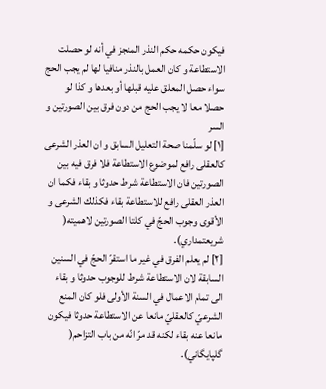فيكون حكمه حكم النذر المنجز في أنه لو حصلت الاستطاعة و كان العمل بالنذر منافيا لها لم يجب الحج سواء حصل المعلق عليه قبلها أو بعدها و كذا لو حصلا معا لا يجب الحج من دون فرق بين الصورتين و السر
[١] لو سلّمنا صحة التعليل السابق و ان العذر الشرعى كالعقلى رافع لموضوع الاستطاعة فلا فرق فيه بين الصورتين فان الاستطاعة شرط حدوثا و بقاء فكما ان العذر العقلى رافع للاستطاعة بقاء فكذلك الشرعى و الأقوى وجوب الحجّ في كلتا الصورتين لاهميته( شريعتمداري).
[٢] لم يعلم الفرق في غير ما استقرّ الحجّ في السنين السابقة لان الاستطاعة شرط للوجوب حدوثا و بقاء الى تمام الاعمال في السنة الأولى فلو كان المنع الشرعيّ كالعقليّ مانعا عن الاستطاعة حدوثا فيكون مانعا عنه بقاء لكنه قد مرّ انّه من باب التزاحم( گلپايگاني).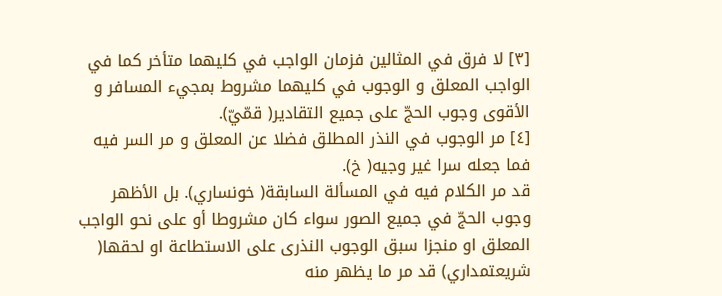[٣] لا فرق في المثالين فزمان الواجب في كليهما متأخر كما في الواجب المعلق و الوجوب في كليهما مشروط بمجيء المسافر و الأقوى وجوب الحجّ على جميع التقادير( قمّيّ).
[٤] مر الوجوب في النذر المطلق فضلا عن المعلق و مر السر فيه فما جعله سرا غير وجيه( خ).
قد مر الكلام فيه في المسألة السابقة( خونساري). بل الأظهر وجوب الحجّ في جميع الصور سواء كان مشروطا أو على نحو الواجب المعلق او منجزا سبق الوجوب النذرى على الاستطاعة او لحقها( شريعتمداري) قد مر ما يظهر منه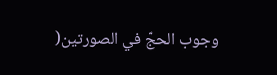وجوب الحجّ في الصورتين(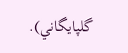گلپايگاني).